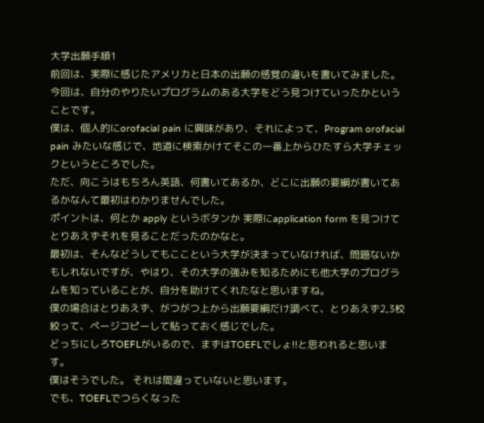大学出願手順1
前回は、実際に感じたアメリカと日本の出願の感覚の違いを書いてみました。
今回は、自分のやりたいプログラムのある大学をどう見つけていったかということです。
僕は、個人的にorofacial pain に興味があり、それによって、Program orofacial pain みたいな感じで、地道に検索かけてそこの一番上からひたすら大学チェックというところでした。
ただ、向こうはもちろん英語、何書いてあるか、どこに出願の要綱が書いてあるかなんて最初はわかりませんでした。
ポイントは、何とか apply というボタンか 実際にapplication form を見つけてとりあえずそれを見ることだったのかなと。
最初は、そんなどうしてもここという大学が決まっていなければ、問題ないかもしれないですが、やはり、その大学の強みを知るためにも他大学のプログラムを知っていることが、自分を助けてくれたなと思いますね。
僕の場合はとりあえず、がつがつ上から出願要綱だけ調べて、とりあえず2,3校絞って、ページコピーして貼っておく感じでした。
どっちにしろTOEFLがいるので、まずはTOEFLでしょ!!と思われると思います。
僕はそうでした。 それは間違っていないと思います。
でも、TOEFLでつらくなった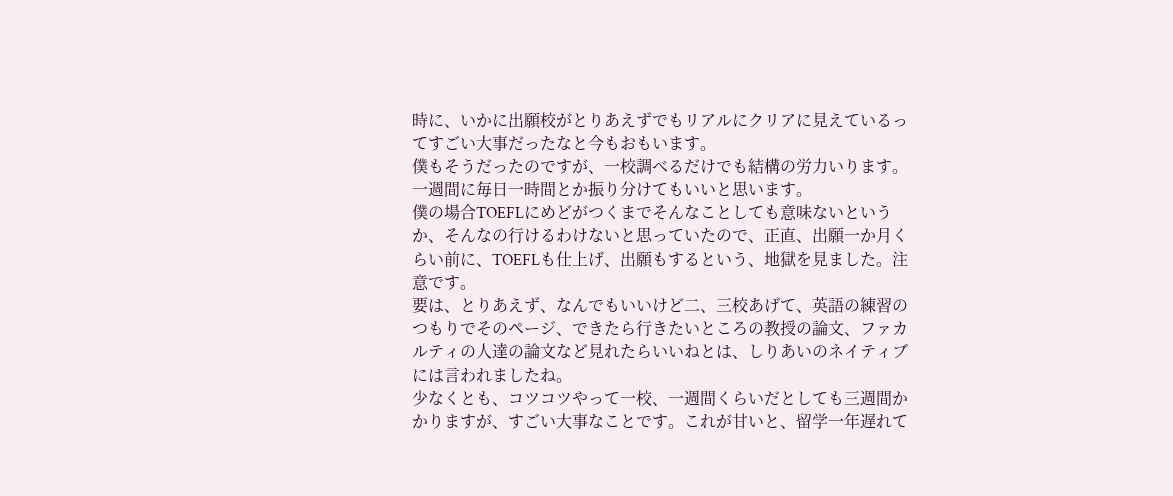時に、いかに出願校がとりあえずでもリアルにクリアに見えているってすごい大事だったなと今もおもいます。
僕もそうだったのですが、一校調べるだけでも結構の労力いります。一週間に毎日一時間とか振り分けてもいいと思います。
僕の場合TOEFLにめどがつくまでそんなことしても意味ないというか、そんなの行けるわけないと思っていたので、正直、出願一か月くらい前に、TOEFLも仕上げ、出願もするという、地獄を見ました。注意です。
要は、とりあえず、なんでもいいけど二、三校あげて、英語の練習のつもりでそのページ、できたら行きたいところの教授の論文、ファカルティの人達の論文など見れたらいいねとは、しりあいのネイティブには言われましたね。
少なくとも、コツコツやって一校、一週間くらいだとしても三週間かかりますが、すごい大事なことです。これが甘いと、留学一年遅れて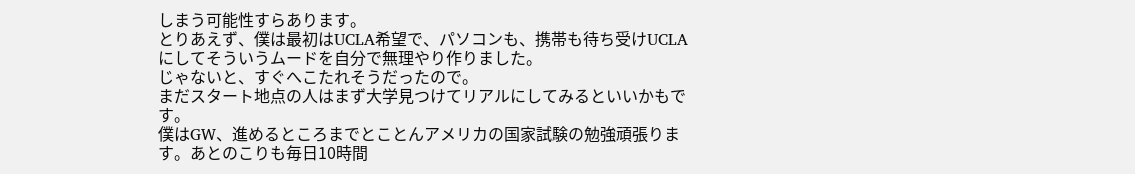しまう可能性すらあります。
とりあえず、僕は最初はUCLA希望で、パソコンも、携帯も待ち受けUCLAにしてそういうムードを自分で無理やり作りました。
じゃないと、すぐへこたれそうだったので。
まだスタート地点の人はまず大学見つけてリアルにしてみるといいかもです。
僕はGW、進めるところまでとことんアメリカの国家試験の勉強頑張ります。あとのこりも毎日10時間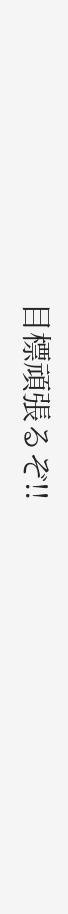目標頑張るぞ!!